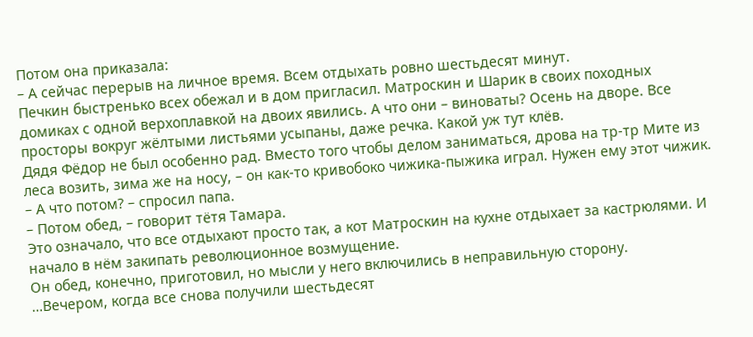Потом она приказала:
– А сейчас перерыв на личное время. Всем отдыхать ровно шестьдесят минут.
Печкин быстренько всех обежал и в дом пригласил. Матроскин и Шарик в своих походных домиках с одной верхоплавкой на двоих явились. А что они – виноваты? Осень на дворе. Все просторы вокруг жёлтыми листьями усыпаны, даже речка. Какой уж тут клёв.
Дядя Фёдор не был особенно рад. Вместо того чтобы делом заниматься, дрова на тр-тр Мите из леса возить, зима же на носу, – он как-то кривобоко чижика-пыжика играл. Нужен ему этот чижик.
– А что потом? – спросил папа.
– Потом обед, – говорит тётя Тамара.
Это означало, что все отдыхают просто так, а кот Матроскин на кухне отдыхает за кастрюлями. И начало в нём закипать революционное возмущение.
Он обед, конечно, приготовил, но мысли у него включились в неправильную сторону.
…Вечером, когда все снова получили шестьдесят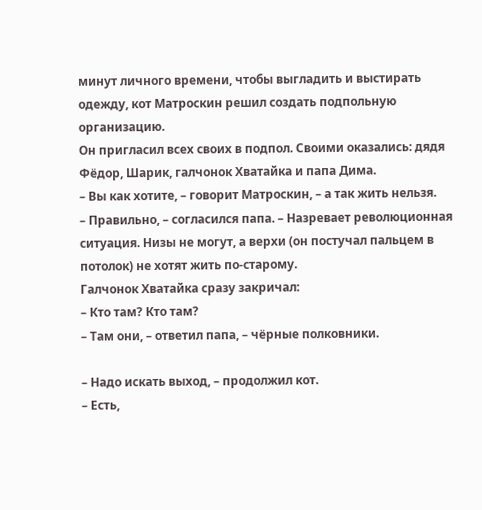минут личного времени, чтобы выгладить и выстирать одежду, кот Матроскин решил создать подпольную организацию.
Он пригласил всех своих в подпол. Своими оказались: дядя Фёдор, Шарик, галчонок Хватайка и папа Дима.
– Вы как хотите, – говорит Матроскин, – а так жить нельзя.
– Правильно, – согласился папа. – Назревает революционная ситуация. Низы не могут, а верхи (он постучал пальцем в потолок) не хотят жить по-старому.
Галчонок Хватайка сразу закричал:
– Кто там? Кто там?
– Там они, – ответил папа, – чёрные полковники.

– Надо искать выход, – продолжил кот.
– Есть,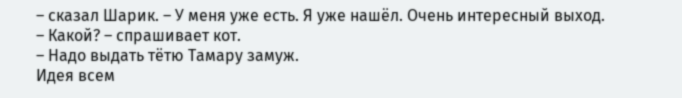– сказал Шарик. – У меня уже есть. Я уже нашёл. Очень интересный выход.
– Какой? – спрашивает кот.
– Надо выдать тётю Тамару замуж.
Идея всем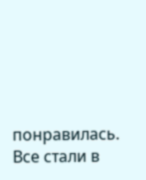понравилась. Все стали в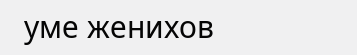уме женихов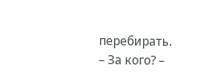перебирать.
– За кого? –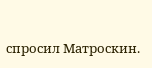спросил Матроскин.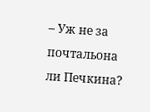– Уж не за почтальона ли Печкина?